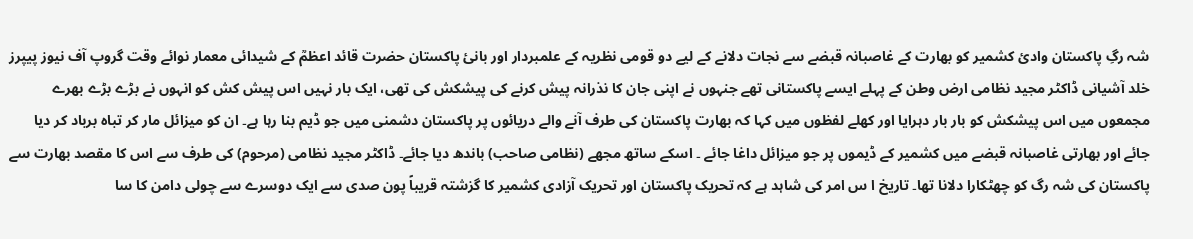شہ رگِ پاکستان وادیٔ کشمیر کو بھارت کے غاصبانہ قبضے سے نجات دلانے کے لیے دو قومی نظریہ کے علمبردار اور بانیٔ پاکستان حضرت قائد اعظمؒ کے شیدائی معمار نوائے وقت گروپ آف نیوز پیپرز خلد آشیانی ڈاکٹر مجید نظامی ارض وطن کے پہلے ایسے پاکستانی تھے جنہوں نے اپنی جان کا نذرانہ پیش کرنے کی پیشکش کی تھی، ایک بار نہیں اس پیش کش کو انہوں نے بڑے بڑے بھرے مجمعوں میں اس پیشکش کو بار بار دہرایا اور کھلے لفظوں میں کہا کہ بھارت پاکستان کی طرف آنے والے دریائوں پر پاکستان دشمنی میں جو ڈیم بنا رہا ہے۔ ان کو میزائل مار کر تباہ برباد کر دیا جائے اور بھارتی غاصبانہ قبضے میں کشمیر کے ڈیموں پر جو میزائل داغا جائے ۔ اسکے ساتھ مجھے (نظامی صاحب) باندھ دیا جائے۔ ڈاکٹر مجید نظامی (مرحوم) کی طرف سے اس کا مقصد بھارت سے پاکستان کی شہ رگ کو چھٹکارا دلانا تھا۔ تاریخ ا س امر کی شاہد ہے کہ تحریک پاکستان اور تحریک آزادی کشمیر کا گزشتہ قریباً پون صدی سے ایک دوسرے سے چولی دامن کا سا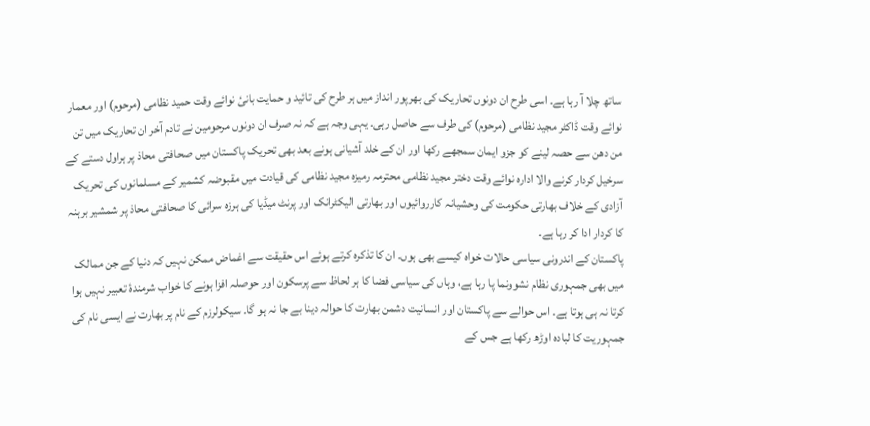ساتھ چلا آ رہا ہے۔ اسی طرح ان دونوں تحاریک کی بھرپور انداز میں ہر طرح کی تائید و حمایت بانیٔ نوائے وقت حمید نظامی (مرحوم) اور معمار نوائے وقت ڈاکٹر مجید نظامی (مرحوم) کی طرف سے حاصل رہی۔ یہی وجہ ہے کہ نہ صرف ان دونوں مرحومین نے تادم آخر ان تحاریک میں تن من دھن سے حصہ لینے کو جزو ایمان سمجھے رکھا اور ان کے خلد آشیانی ہونے بعد بھی تحریک پاکستان میں صحافتی محاذ پر ہراول دستے کے سرخیل کردار کرنے والا ادارہ نوائے وقت دختر مجید نظامی محترمہ رمیزہ مجید نظامی کی قیادت میں مقبوضہ کشمیر کے مسلمانوں کی تحریک آزادی کے خلاف بھارتی حکومت کی وحشیانہ کارروائیوں اور بھارتی الیکٹرانک اور پرنٹ میڈیا کی ہرزہ سرائی کا صحافتی محاذ پر شمشیر برہنہ کا کردار ادا کر رہا ہے۔
پاکستان کے اندرونی سیاسی حالات خواہ کیسے بھی ہوں۔ ان کا تذکرہ کرتے ہوئے اس حقیقت سے اغماض ممکن نہیں کہ دنیا کے جن ممالک میں بھی جمہوری نظام نشوونما پا رہا ہے، وہاں کی سیاسی فضا کا ہر لحاظ سے پرسکون اور حوصلہ افزا ہونے کا خواب شرمندۂ تعبیر نہیں ہوا کرتا نہ ہی ہوتا ہے۔ اس حوالے سے پاکستان اور انسانیت دشمن بھارت کا حوالہ دینا بے جا نہ ہو گا۔ سیکولرزم کے نام پر بھارت نے ایسی نام کی جمہوریت کا لبادہ اوڑھ رکھا ہے جس کے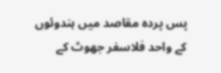پس پردہ مقاصد میں ہندوئوں کے واحد فلاسفر جھوٹ کے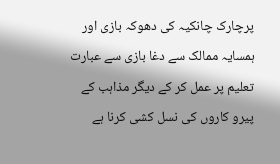پرچارک چانکیہ کی دھوکہ بازی اور ہمسایہ ممالک سے دغا بازی سے عبارت تعلیم پر عمل کر کے دیگر مذاہب کے پیرو کاروں کی نسل کشی کرنا ہے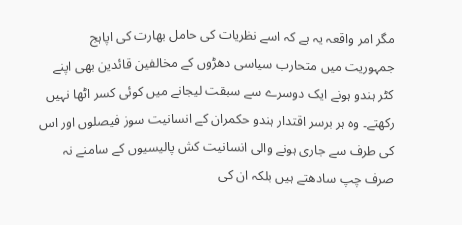مگر امر واقعہ یہ ہے کہ اسے نظریات کی حامل بھارت کی اپاہج جمہوریت میں متحارب سیاسی دھڑوں کے مخالفین قائدین بھی اپنے کٹر ہندو ہونے ایک دوسرے سے سبقت لیجانے میں کوئی کسر اٹھا نہیں رکھتے۔ وہ ہر برسر اقتدار ہندو حکمران کے انسانیت سوز فیصلوں اور اس کی طرف سے جاری ہونے والی انسانیت کش پالیسیوں کے سامنے نہ صرف چپ سادھتے ہیں بلکہ ان کی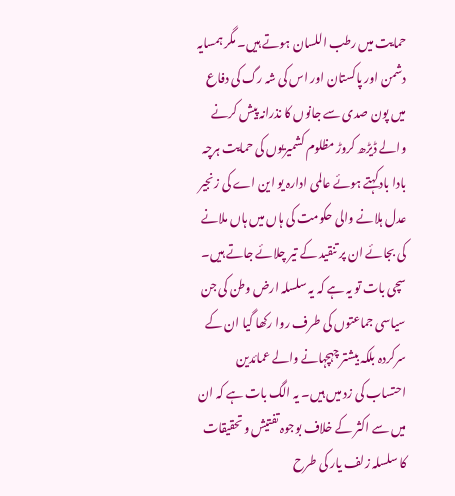حمایت میں رطب اللسان ہوتے ہیں۔ مگر ہمسایہ دشمن اور پاکستان اور اس کی شہ رگ کی دفاع میں پون صدی سے جانوں کا نذرانہ پیش کرنے والے ڈیڑھ کروڑ مظلوم کشمیریوں کی حمایت ہرچہ بادا بادکہتے ہوئے عالمی ادارہ یو این اے کی زنجیر عدل ہلانے والی حکومت کی ہاں میں ہاں ملانے کی بجائے ان پر تنقید کے تیر چلائے جاتے ہیں۔
سچی بات تو یہ ہے کہ یہ سلسلہ ارض وطن کی جن سیاسی جماعتوں کی طرف روا رکھا گیا ان کے سرکردہ بلکہ بیشتر چہچہانے والے عمائدین احتساب کی زد میں ہیں۔ یہ الگ بات ہے کہ ان میں سے اکثر کے خلاف بوجوہ تفتیش و تحقیقات کا سلسلہ زلف یار کی طرح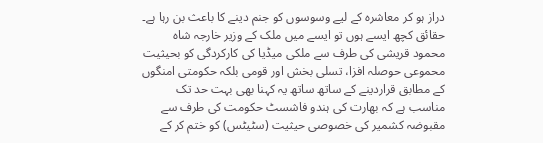دراز ہو کر معاشرہ کے لیے وسوسوں کو جنم دینے کا باعث بن رہا ہے۔ حقائق کچھ ایسے ہوں تو ایسے میں ملک کے وزیر خارجہ شاہ محمود قریشی کی طرف سے ملکی میڈیا کی کارکردگی کو بحیثیت محموعی حوصلہ افزا، تسلی بخش اور قومی بلکہ حکومتی امنگوں کے مطابق قراردینے کے ساتھ ساتھ یہ کہنا بھی بہت حد تک مناسب ہے کہ بھارت کی ہندو فاشسٹ حکومت کی طرف سے مقبوضہ کشمیر کی خصوصی حیثیت (سٹیٹس) کو ختم کر کے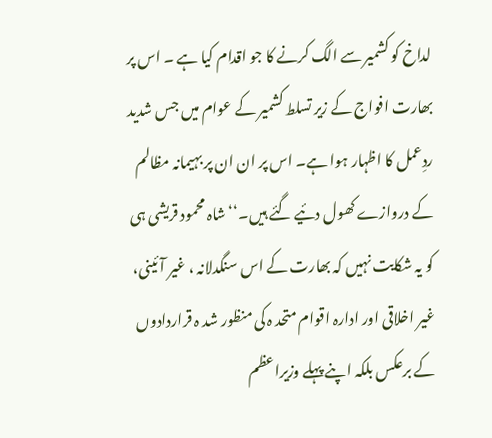لداخ کو کشمیر سے الگ کرنے کا جو اقدام کیا ہے ۔ اس پر بھارت افواج کے زیر تسلط کشمیر کے عوام میں جس شدید ردِعمل کا اظہار ہوا ہے۔ اس پر ان ان پر بہیمانہ مظالم کے دروازے کھول دئیے گئے ہیں۔‘‘ شاہ محمود قریشی ہی کو یہ شکایت نہیں کہ بھارت کے اس سنگدلانہ ، غیر آئینی، غیر اخلاقی اور ادارہ اقوام متحد ہ کی منظور شد ہ قراردادوں کے برعکس بلکہ اپنے پہلے وزیراعظم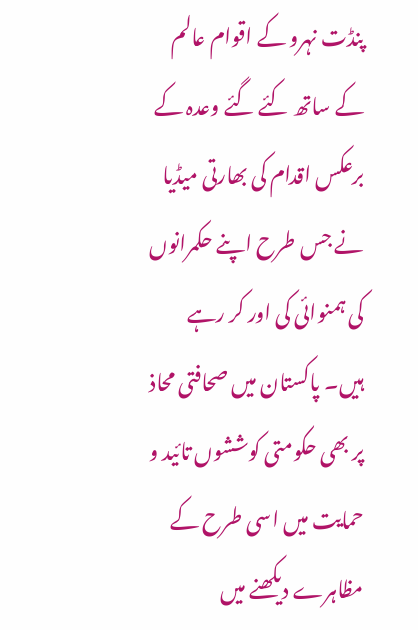پنڈت نہرو کے اقوام عالم کے ساتھ کئے گئے وعدہ کے برعکس اقدام کی بھارتی میڈیا نے جس طرح اپنے حکمرانوں کی ہمنوائی کی اور کر رہے ہیں۔ پاکستان میں صحافتی محاذ پر بھی حکومتی کوششوں تائید و حمایت میں اسی طرح کے مظاہرے دیکھنے میں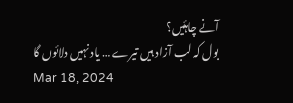آنے چاہئیں؟
بول کہ لب آزاد ہیں تیرے … یاد نہیں دلائوں گا
Mar 18, 2024